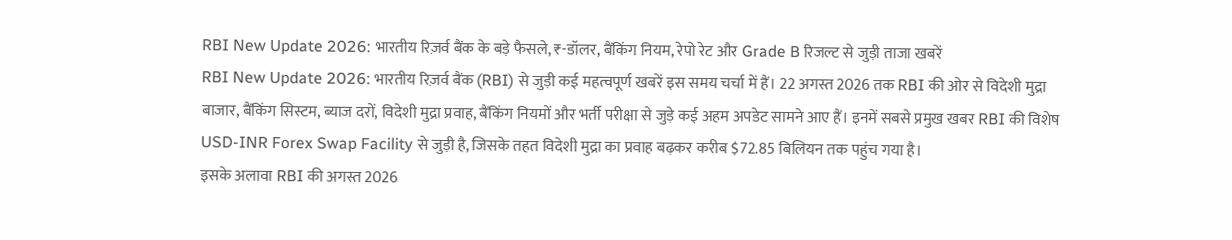RBI New Update 2026: भारतीय रिज़र्व बैंक के बड़े फैसले, ₹-डॉलर, बैंकिंग नियम, रेपो रेट और Grade B रिजल्ट से जुड़ी ताजा खबरें
RBI New Update 2026: भारतीय रिज़र्व बैंक (RBI) से जुड़ी कई महत्वपूर्ण खबरें इस समय चर्चा में हैं। 22 अगस्त 2026 तक RBI की ओर से विदेशी मुद्रा बाजार, बैंकिंग सिस्टम, ब्याज दरों, विदेशी मुद्रा प्रवाह, बैंकिंग नियमों और भर्ती परीक्षा से जुड़े कई अहम अपडेट सामने आए हैं। इनमें सबसे प्रमुख खबर RBI की विशेष USD-INR Forex Swap Facility से जुड़ी है, जिसके तहत विदेशी मुद्रा का प्रवाह बढ़कर करीब $72.85 बिलियन तक पहुंच गया है।
इसके अलावा RBI की अगस्त 2026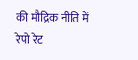की मौद्रिक नीति में रेपो रेट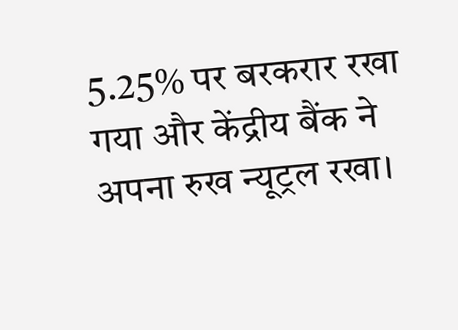5.25% पर बरकरार रखा गया और केंद्रीय बैंक ने अपना रुख न्यूट्रल रखा।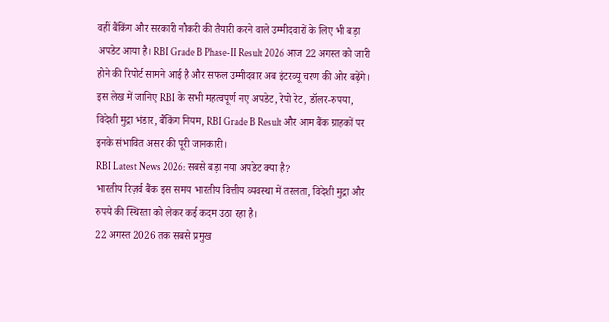वहीं बैंकिंग और सरकारी नौकरी की तैयारी करने वाले उम्मीदवारों के लिए भी बड़ा अपडेट आया है। RBI Grade B Phase-II Result 2026 आज 22 अगस्त को जारी होने की रिपोर्ट सामने आई है और सफल उम्मीदवार अब इंटरव्यू चरण की ओर बढ़ेंगे।
इस लेख में जानिए RBI के सभी महत्वपूर्ण नए अपडेट, रेपो रेट, डॉलर-रुपया, विदेशी मुद्रा भंडार, बैंकिंग नियम, RBI Grade B Result और आम बैंक ग्राहकों पर इनके संभावित असर की पूरी जानकारी।
RBI Latest News 2026: सबसे बड़ा नया अपडेट क्या है?
भारतीय रिज़र्व बैंक इस समय भारतीय वित्तीय व्यवस्था में तरलता, विदेशी मुद्रा और रुपये की स्थिरता को लेकर कई कदम उठा रहा है।
22 अगस्त 2026 तक सबसे प्रमुख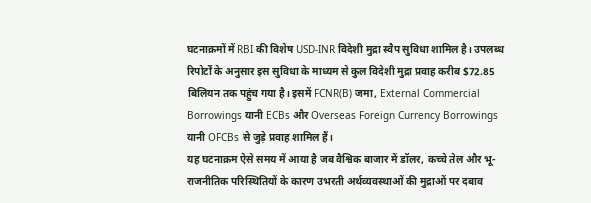घटनाक्रमों में RBI की विशेष USD-INR विदेशी मुद्रा स्वैप सुविधा शामिल है। उपलब्ध रिपोर्टों के अनुसार इस सुविधा के माध्यम से कुल विदेशी मुद्रा प्रवाह करीब $72.85 बिलियन तक पहुंच गया है। इसमें FCNR(B) जमा, External Commercial Borrowings यानी ECBs और Overseas Foreign Currency Borrowings यानी OFCBs से जुड़े प्रवाह शामिल हैं।
यह घटनाक्रम ऐसे समय में आया है जब वैश्विक बाजार में डॉलर, कच्चे तेल और भू-राजनीतिक परिस्थितियों के कारण उभरती अर्थव्यवस्थाओं की मुद्राओं पर दबाव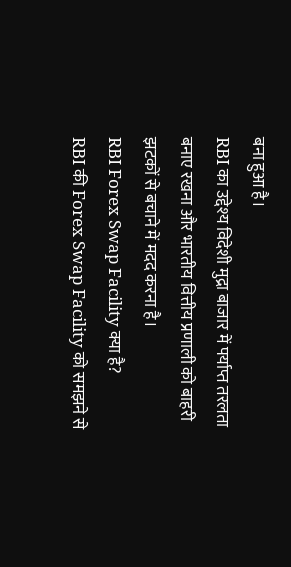बना हुआ है।
RBI का उद्देश्य विदेशी मुद्रा बाजार में पर्याप्त तरलता बनाए रखना और भारतीय वित्तीय प्रणाली को बाहरी झटकों से बचाने में मदद करना है।
RBI Forex Swap Facility क्या है?
RBI की Forex Swap Facility को समझने से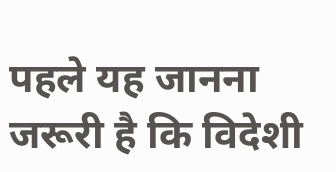पहले यह जानना जरूरी है कि विदेशी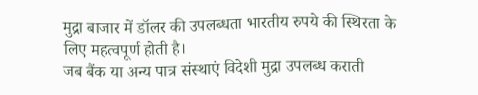मुद्रा बाजार में डॉलर की उपलब्धता भारतीय रुपये की स्थिरता के लिए महत्वपूर्ण होती है।
जब बैंक या अन्य पात्र संस्थाएं विदेशी मुद्रा उपलब्ध कराती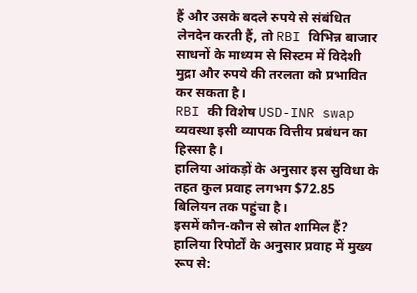हैं और उसके बदले रुपये से संबंधित लेनदेन करती हैं, तो RBI विभिन्न बाजार साधनों के माध्यम से सिस्टम में विदेशी मुद्रा और रुपये की तरलता को प्रभावित कर सकता है।
RBI की विशेष USD-INR swap व्यवस्था इसी व्यापक वित्तीय प्रबंधन का हिस्सा है।
हालिया आंकड़ों के अनुसार इस सुविधा के तहत कुल प्रवाह लगभग $72.85 बिलियन तक पहुंचा है।
इसमें कौन-कौन से स्रोत शामिल हैं?
हालिया रिपोर्टों के अनुसार प्रवाह में मुख्य रूप से: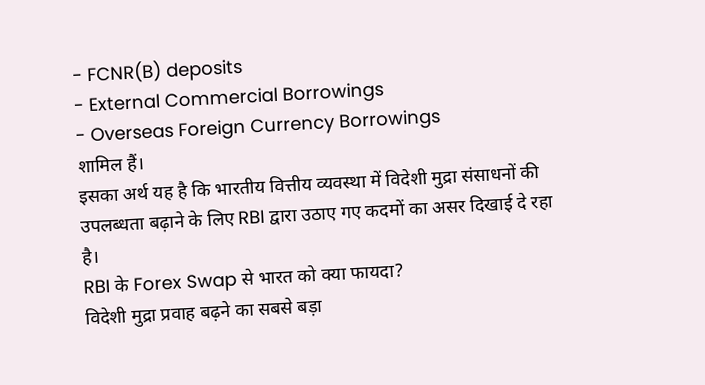- FCNR(B) deposits
- External Commercial Borrowings
- Overseas Foreign Currency Borrowings
शामिल हैं।
इसका अर्थ यह है कि भारतीय वित्तीय व्यवस्था में विदेशी मुद्रा संसाधनों की उपलब्धता बढ़ाने के लिए RBI द्वारा उठाए गए कदमों का असर दिखाई दे रहा है।
RBI के Forex Swap से भारत को क्या फायदा?
विदेशी मुद्रा प्रवाह बढ़ने का सबसे बड़ा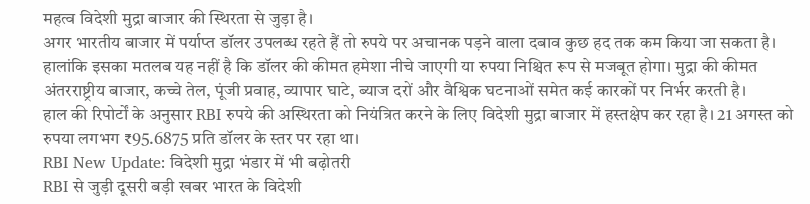महत्व विदेशी मुद्रा बाजार की स्थिरता से जुड़ा है।
अगर भारतीय बाजार में पर्याप्त डॉलर उपलब्ध रहते हैं तो रुपये पर अचानक पड़ने वाला दबाव कुछ हद तक कम किया जा सकता है।
हालांकि इसका मतलब यह नहीं है कि डॉलर की कीमत हमेशा नीचे जाएगी या रुपया निश्चित रूप से मजबूत होगा। मुद्रा की कीमत अंतरराष्ट्रीय बाजार, कच्चे तेल, पूंजी प्रवाह, व्यापार घाटे, ब्याज दरों और वैश्विक घटनाओं समेत कई कारकों पर निर्भर करती है।
हाल की रिपोर्टों के अनुसार RBI रुपये की अस्थिरता को नियंत्रित करने के लिए विदेशी मुद्रा बाजार में हस्तक्षेप कर रहा है। 21 अगस्त को रुपया लगभग ₹95.6875 प्रति डॉलर के स्तर पर रहा था।
RBI New Update: विदेशी मुद्रा भंडार में भी बढ़ोतरी
RBI से जुड़ी दूसरी बड़ी खबर भारत के विदेशी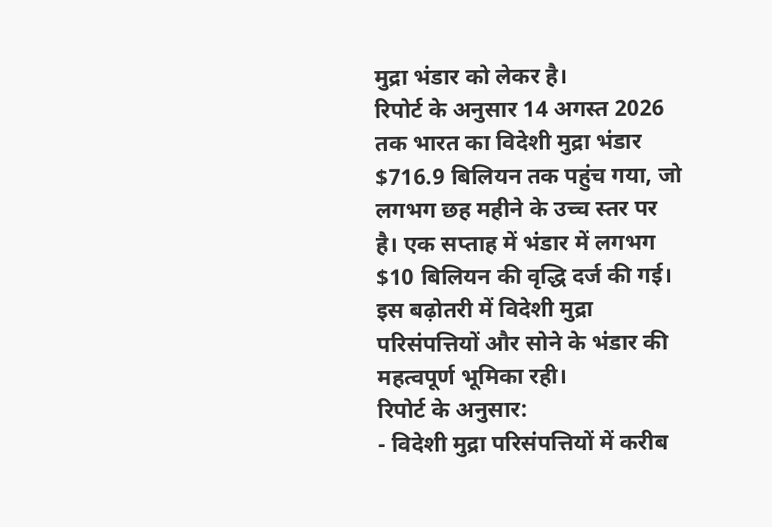मुद्रा भंडार को लेकर है।
रिपोर्ट के अनुसार 14 अगस्त 2026 तक भारत का विदेशी मुद्रा भंडार $716.9 बिलियन तक पहुंच गया, जो लगभग छह महीने के उच्च स्तर पर है। एक सप्ताह में भंडार में लगभग $10 बिलियन की वृद्धि दर्ज की गई।
इस बढ़ोतरी में विदेशी मुद्रा परिसंपत्तियों और सोने के भंडार की महत्वपूर्ण भूमिका रही।
रिपोर्ट के अनुसार:
- विदेशी मुद्रा परिसंपत्तियों में करीब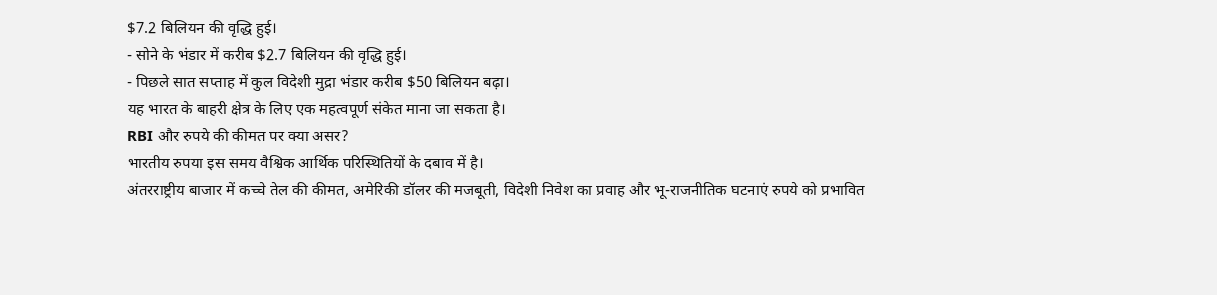$7.2 बिलियन की वृद्धि हुई।
- सोने के भंडार में करीब $2.7 बिलियन की वृद्धि हुई।
- पिछले सात सप्ताह में कुल विदेशी मुद्रा भंडार करीब $50 बिलियन बढ़ा।
यह भारत के बाहरी क्षेत्र के लिए एक महत्वपूर्ण संकेत माना जा सकता है।
RBI और रुपये की कीमत पर क्या असर?
भारतीय रुपया इस समय वैश्विक आर्थिक परिस्थितियों के दबाव में है।
अंतरराष्ट्रीय बाजार में कच्चे तेल की कीमत, अमेरिकी डॉलर की मजबूती, विदेशी निवेश का प्रवाह और भू-राजनीतिक घटनाएं रुपये को प्रभावित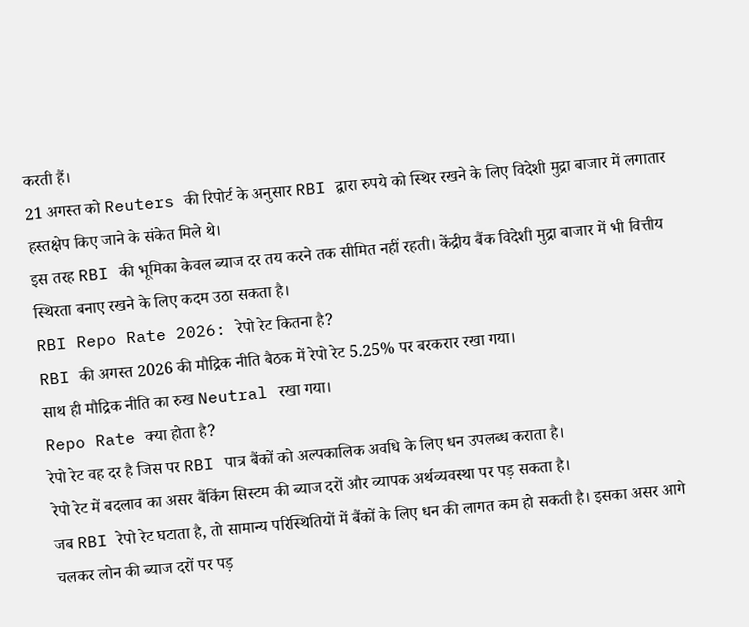करती हैं।
21 अगस्त को Reuters की रिपोर्ट के अनुसार RBI द्वारा रुपये को स्थिर रखने के लिए विदेशी मुद्रा बाजार में लगातार हस्तक्षेप किए जाने के संकेत मिले थे।
इस तरह RBI की भूमिका केवल ब्याज दर तय करने तक सीमित नहीं रहती। केंद्रीय बैंक विदेशी मुद्रा बाजार में भी वित्तीय स्थिरता बनाए रखने के लिए कदम उठा सकता है।
RBI Repo Rate 2026: रेपो रेट कितना है?
RBI की अगस्त 2026 की मौद्रिक नीति बैठक में रेपो रेट 5.25% पर बरकरार रखा गया।
साथ ही मौद्रिक नीति का रुख Neutral रखा गया।
Repo Rate क्या होता है?
रेपो रेट वह दर है जिस पर RBI पात्र बैंकों को अल्पकालिक अवधि के लिए धन उपलब्ध कराता है।
रेपो रेट में बदलाव का असर बैंकिंग सिस्टम की ब्याज दरों और व्यापक अर्थव्यवस्था पर पड़ सकता है।
जब RBI रेपो रेट घटाता है, तो सामान्य परिस्थितियों में बैंकों के लिए धन की लागत कम हो सकती है। इसका असर आगे चलकर लोन की ब्याज दरों पर पड़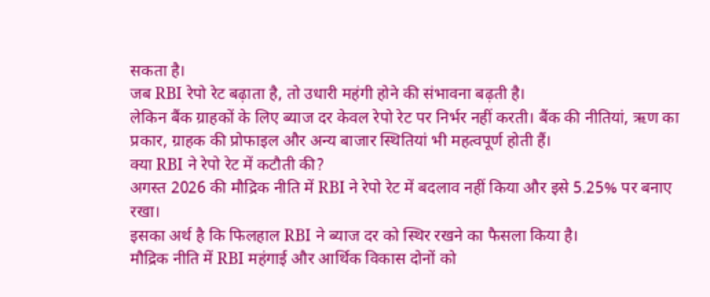सकता है।
जब RBI रेपो रेट बढ़ाता है, तो उधारी महंगी होने की संभावना बढ़ती है।
लेकिन बैंक ग्राहकों के लिए ब्याज दर केवल रेपो रेट पर निर्भर नहीं करती। बैंक की नीतियां, ऋण का प्रकार, ग्राहक की प्रोफाइल और अन्य बाजार स्थितियां भी महत्वपूर्ण होती हैं।
क्या RBI ने रेपो रेट में कटौती की?
अगस्त 2026 की मौद्रिक नीति में RBI ने रेपो रेट में बदलाव नहीं किया और इसे 5.25% पर बनाए रखा।
इसका अर्थ है कि फिलहाल RBI ने ब्याज दर को स्थिर रखने का फैसला किया है।
मौद्रिक नीति में RBI महंगाई और आर्थिक विकास दोनों को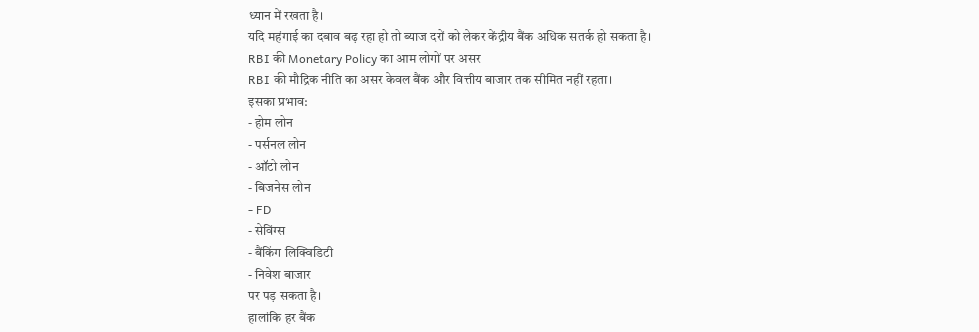ध्यान में रखता है।
यदि महंगाई का दबाव बढ़ रहा हो तो ब्याज दरों को लेकर केंद्रीय बैंक अधिक सतर्क हो सकता है।
RBI की Monetary Policy का आम लोगों पर असर
RBI की मौद्रिक नीति का असर केवल बैंक और वित्तीय बाजार तक सीमित नहीं रहता।
इसका प्रभाव:
- होम लोन
- पर्सनल लोन
- ऑटो लोन
- बिजनेस लोन
- FD
- सेविंग्स
- बैंकिंग लिक्विडिटी
- निवेश बाजार
पर पड़ सकता है।
हालांकि हर बैंक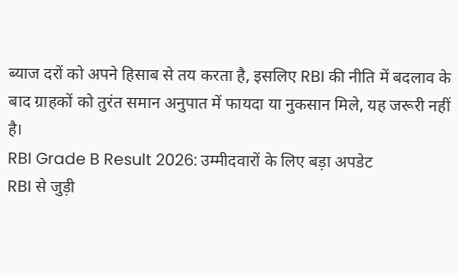ब्याज दरों को अपने हिसाब से तय करता है, इसलिए RBI की नीति में बदलाव के बाद ग्राहकों को तुरंत समान अनुपात में फायदा या नुकसान मिले, यह जरूरी नहीं है।
RBI Grade B Result 2026: उम्मीदवारों के लिए बड़ा अपडेट
RBI से जुड़ी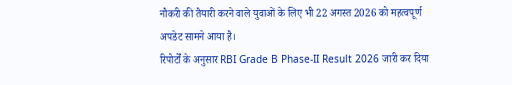नौकरी की तैयारी करने वाले युवाओं के लिए भी 22 अगस्त 2026 को महत्वपूर्ण अपडेट सामने आया है।
रिपोर्टों के अनुसार RBI Grade B Phase-II Result 2026 जारी कर दिया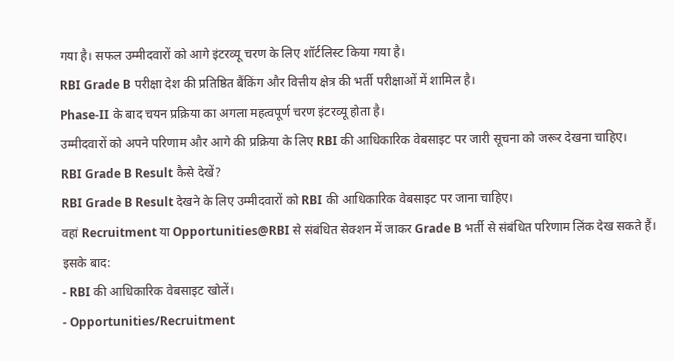गया है। सफल उम्मीदवारों को आगे इंटरव्यू चरण के लिए शॉर्टलिस्ट किया गया है।
RBI Grade B परीक्षा देश की प्रतिष्ठित बैंकिंग और वित्तीय क्षेत्र की भर्ती परीक्षाओं में शामिल है।
Phase-II के बाद चयन प्रक्रिया का अगला महत्वपूर्ण चरण इंटरव्यू होता है।
उम्मीदवारों को अपने परिणाम और आगे की प्रक्रिया के लिए RBI की आधिकारिक वेबसाइट पर जारी सूचना को जरूर देखना चाहिए।
RBI Grade B Result कैसे देखें?
RBI Grade B Result देखने के लिए उम्मीदवारों को RBI की आधिकारिक वेबसाइट पर जाना चाहिए।
वहां Recruitment या Opportunities@RBI से संबंधित सेक्शन में जाकर Grade B भर्ती से संबंधित परिणाम लिंक देख सकते हैं।
इसके बाद:
- RBI की आधिकारिक वेबसाइट खोलें।
- Opportunities/Recruitment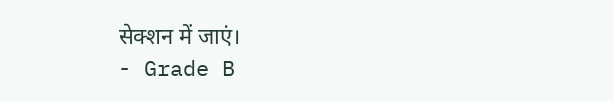सेक्शन में जाएं।
- Grade B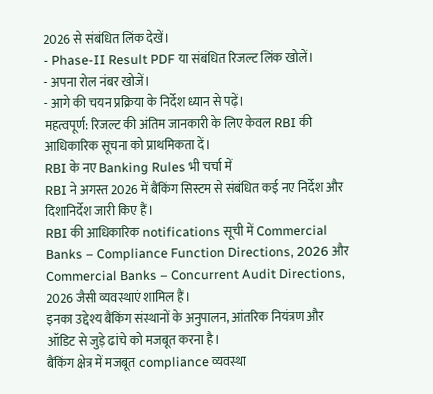2026 से संबंधित लिंक देखें।
- Phase-II Result PDF या संबंधित रिजल्ट लिंक खोलें।
- अपना रोल नंबर खोजें।
- आगे की चयन प्रक्रिया के निर्देश ध्यान से पढ़ें।
महत्वपूर्ण: रिजल्ट की अंतिम जानकारी के लिए केवल RBI की आधिकारिक सूचना को प्राथमिकता दें।
RBI के नए Banking Rules भी चर्चा में
RBI ने अगस्त 2026 में बैंकिंग सिस्टम से संबंधित कई नए निर्देश और दिशानिर्देश जारी किए हैं।
RBI की आधिकारिक notifications सूची में Commercial Banks – Compliance Function Directions, 2026 और Commercial Banks – Concurrent Audit Directions, 2026 जैसी व्यवस्थाएं शामिल हैं।
इनका उद्देश्य बैंकिंग संस्थानों के अनुपालन, आंतरिक नियंत्रण और ऑडिट से जुड़े ढांचे को मजबूत करना है।
बैंकिंग क्षेत्र में मजबूत compliance व्यवस्था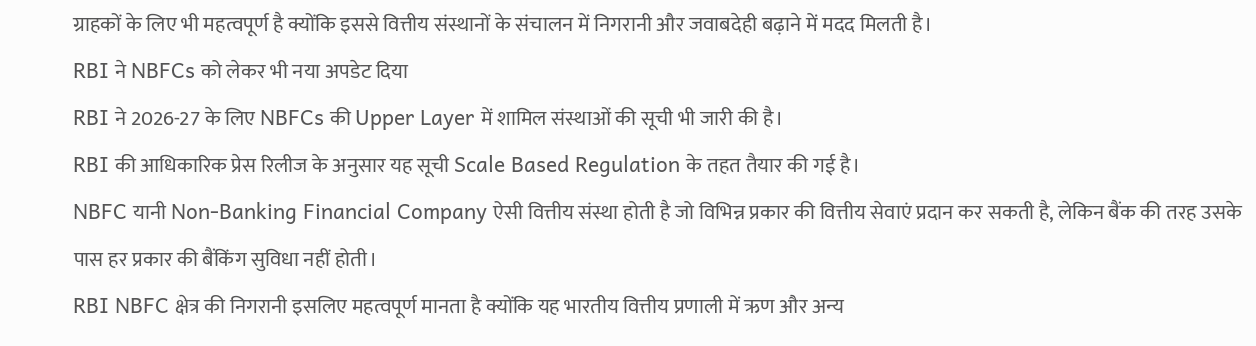ग्राहकों के लिए भी महत्वपूर्ण है क्योंकि इससे वित्तीय संस्थानों के संचालन में निगरानी और जवाबदेही बढ़ाने में मदद मिलती है।
RBI ने NBFCs को लेकर भी नया अपडेट दिया
RBI ने 2026-27 के लिए NBFCs की Upper Layer में शामिल संस्थाओं की सूची भी जारी की है।
RBI की आधिकारिक प्रेस रिलीज के अनुसार यह सूची Scale Based Regulation के तहत तैयार की गई है।
NBFC यानी Non-Banking Financial Company ऐसी वित्तीय संस्था होती है जो विभिन्न प्रकार की वित्तीय सेवाएं प्रदान कर सकती है, लेकिन बैंक की तरह उसके पास हर प्रकार की बैंकिंग सुविधा नहीं होती।
RBI NBFC क्षेत्र की निगरानी इसलिए महत्वपूर्ण मानता है क्योंकि यह भारतीय वित्तीय प्रणाली में ऋण और अन्य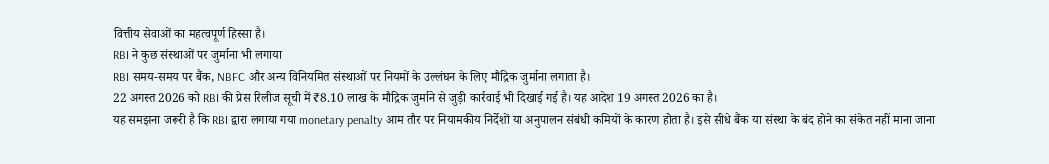वित्तीय सेवाओं का महत्वपूर्ण हिस्सा है।
RBI ने कुछ संस्थाओं पर जुर्माना भी लगाया
RBI समय-समय पर बैंक, NBFC और अन्य विनियमित संस्थाओं पर नियमों के उल्लंघन के लिए मौद्रिक जुर्माना लगाता है।
22 अगस्त 2026 को RBI की प्रेस रिलीज सूची में ₹8.10 लाख के मौद्रिक जुर्माने से जुड़ी कार्रवाई भी दिखाई गई है। यह आदेश 19 अगस्त 2026 का है।
यह समझना जरूरी है कि RBI द्वारा लगाया गया monetary penalty आम तौर पर नियामकीय निर्देशों या अनुपालन संबंधी कमियों के कारण होता है। इसे सीधे बैंक या संस्था के बंद होने का संकेत नहीं माना जाना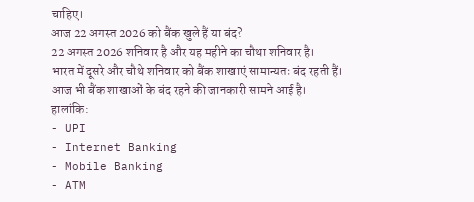चाहिए।
आज 22 अगस्त 2026 को बैंक खुले हैं या बंद?
22 अगस्त 2026 शनिवार है और यह महीने का चौथा शनिवार है।
भारत में दूसरे और चौथे शनिवार को बैंक शाखाएं सामान्यतः बंद रहती हैं। आज भी बैंक शाखाओं के बंद रहने की जानकारी सामने आई है।
हालांकि:
- UPI
- Internet Banking
- Mobile Banking
- ATM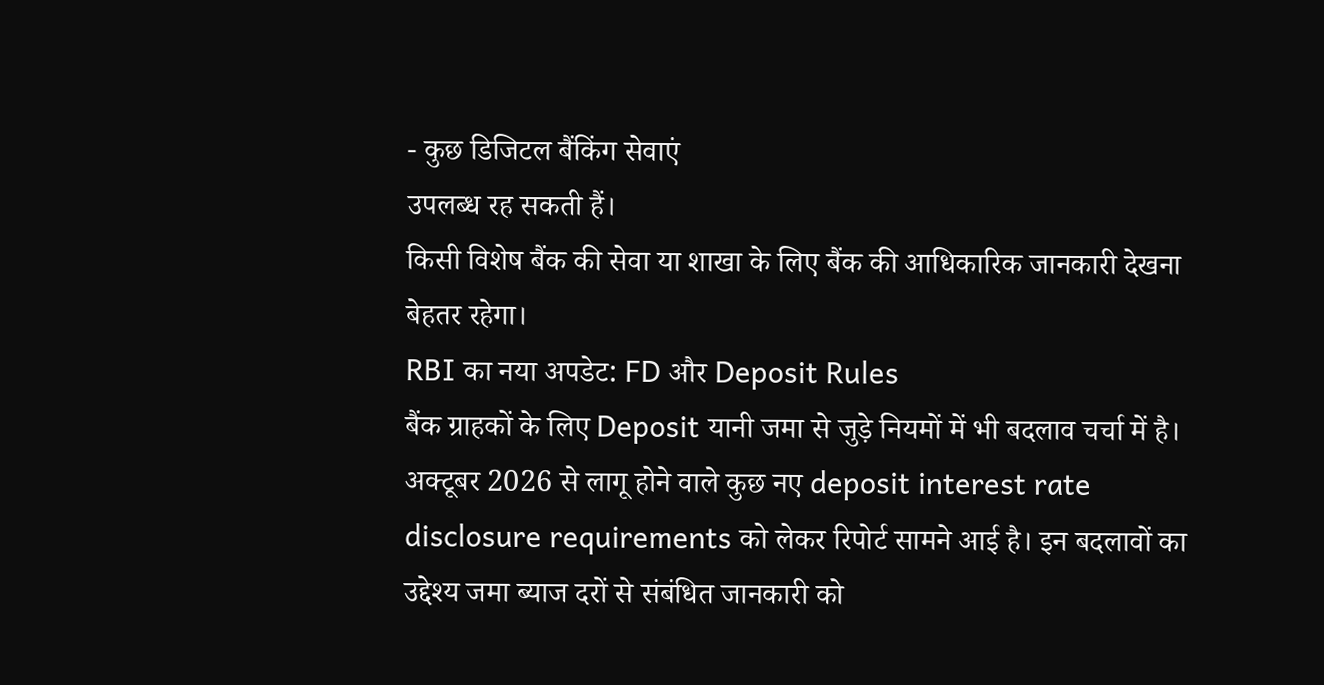- कुछ डिजिटल बैंकिंग सेवाएं
उपलब्ध रह सकती हैं।
किसी विशेष बैंक की सेवा या शाखा के लिए बैंक की आधिकारिक जानकारी देखना बेहतर रहेगा।
RBI का नया अपडेट: FD और Deposit Rules
बैंक ग्राहकों के लिए Deposit यानी जमा से जुड़े नियमों में भी बदलाव चर्चा में है।
अक्टूबर 2026 से लागू होने वाले कुछ नए deposit interest rate disclosure requirements को लेकर रिपोर्ट सामने आई है। इन बदलावों का उद्देश्य जमा ब्याज दरों से संबंधित जानकारी को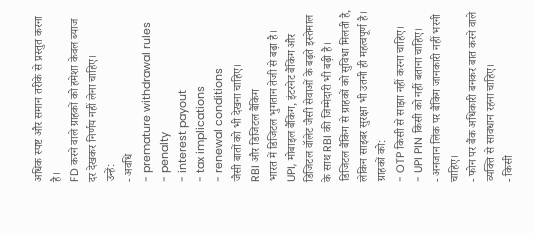अधिक स्पष्ट और समान तरीके से प्रस्तुत करना है।
FD करने वाले ग्राहकों को हमेशा केवल ब्याज दर देखकर निर्णय नहीं लेना चाहिए।
उन्हें:
- अवधि
- premature withdrawal rules
- penalty
- interest payout
- tax implications
- renewal conditions
जैसी बातों को भी देखना चाहिए।
RBI और डिजिटल बैंकिंग
भारत में डिजिटल भुगतान तेजी से बढ़ा है।
UPI, मोबाइल बैंकिंग, इंटरनेट बैंकिंग और डिजिटल वॉलेट जैसी सेवाओं के बढ़ते इस्तेमाल के साथ RBI की जिम्मेदारी भी बढ़ी है।
डिजिटल बैंकिंग से ग्राहकों को सुविधा मिलती है, लेकिन साइबर सुरक्षा भी उतनी ही महत्वपूर्ण है।
ग्राहकों को:
- OTP किसी से साझा नहीं करना चाहिए।
- UPI PIN किसी को नहीं बताना चाहिए।
- अनजान लिंक पर बैंकिंग जानकारी नहीं भरनी चाहिए।
- फोन पर बैंक अधिकारी बनकर बात करने वाले व्यक्ति से सावधान रहना चाहिए।
- किसी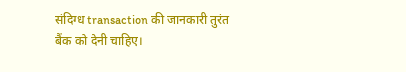संदिग्ध transaction की जानकारी तुरंत बैंक को देनी चाहिए।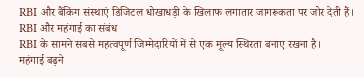RBI और बैंकिंग संस्थाएं डिजिटल धोखाधड़ी के खिलाफ लगातार जागरूकता पर जोर देती हैं।
RBI और महंगाई का संबंध
RBI के सामने सबसे महत्वपूर्ण जिम्मेदारियों में से एक मूल्य स्थिरता बनाए रखना है।
महंगाई बढ़ने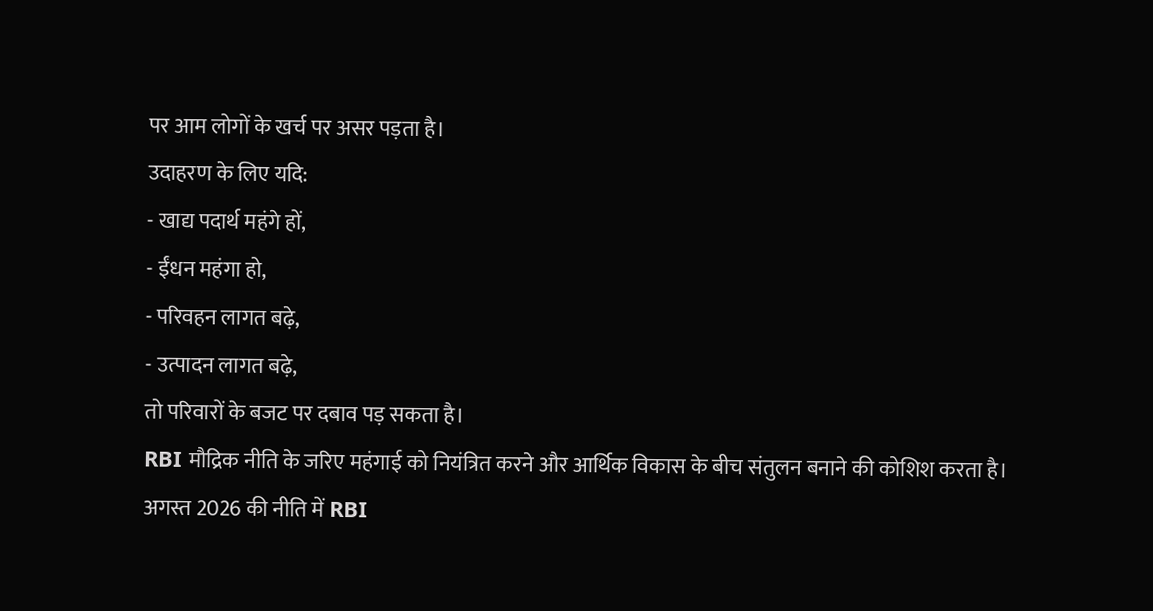पर आम लोगों के खर्च पर असर पड़ता है।
उदाहरण के लिए यदि:
- खाद्य पदार्थ महंगे हों,
- ईंधन महंगा हो,
- परिवहन लागत बढ़े,
- उत्पादन लागत बढ़े,
तो परिवारों के बजट पर दबाव पड़ सकता है।
RBI मौद्रिक नीति के जरिए महंगाई को नियंत्रित करने और आर्थिक विकास के बीच संतुलन बनाने की कोशिश करता है।
अगस्त 2026 की नीति में RBI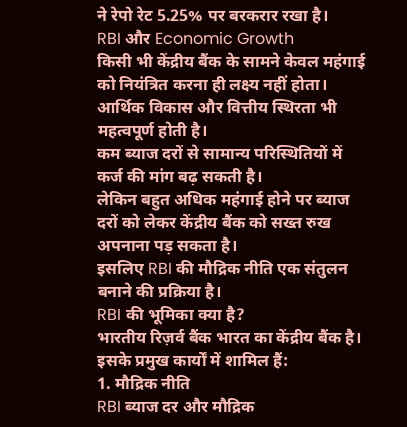ने रेपो रेट 5.25% पर बरकरार रखा है।
RBI और Economic Growth
किसी भी केंद्रीय बैंक के सामने केवल महंगाई को नियंत्रित करना ही लक्ष्य नहीं होता। आर्थिक विकास और वित्तीय स्थिरता भी महत्वपूर्ण होती है।
कम ब्याज दरों से सामान्य परिस्थितियों में कर्ज की मांग बढ़ सकती है।
लेकिन बहुत अधिक महंगाई होने पर ब्याज दरों को लेकर केंद्रीय बैंक को सख्त रुख अपनाना पड़ सकता है।
इसलिए RBI की मौद्रिक नीति एक संतुलन बनाने की प्रक्रिया है।
RBI की भूमिका क्या है?
भारतीय रिज़र्व बैंक भारत का केंद्रीय बैंक है।
इसके प्रमुख कार्यों में शामिल हैं:
1. मौद्रिक नीति
RBI ब्याज दर और मौद्रिक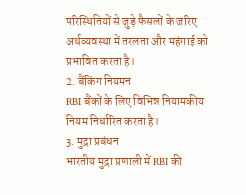परिस्थितियों से जुड़े फैसलों के जरिए अर्थव्यवस्था में तरलता और महंगाई को प्रभावित करता है।
2. बैंकिंग नियमन
RBI बैंकों के लिए विभिन्न नियामकीय नियम निर्धारित करता है।
3. मुद्रा प्रबंधन
भारतीय मुद्रा प्रणाली में RBI की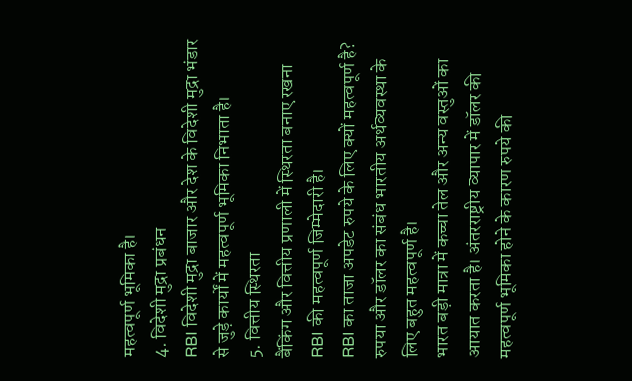महत्वपूर्ण भूमिका है।
4. विदेशी मुद्रा प्रबंधन
RBI विदेशी मुद्रा बाजार और देश के विदेशी मुद्रा भंडार से जुड़े कार्यों में महत्वपूर्ण भूमिका निभाता है।
5. वित्तीय स्थिरता
बैंकिंग और वित्तीय प्रणाली में स्थिरता बनाए रखना RBI की महत्वपूर्ण जिम्मेदारी है।
RBI का ताजा अपडेट रुपये के लिए क्यों महत्वपूर्ण है?
रुपया और डॉलर का संबंध भारतीय अर्थव्यवस्था के लिए बहुत महत्वपूर्ण है।
भारत बड़ी मात्रा में कच्चा तेल और अन्य वस्तुओं का आयात करता है। अंतरराष्ट्रीय व्यापार में डॉलर की महत्वपूर्ण भूमिका होने के कारण रुपये की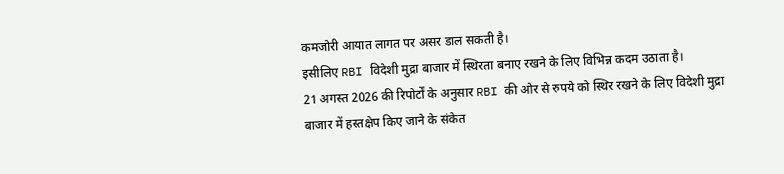कमजोरी आयात लागत पर असर डाल सकती है।
इसीलिए RBI विदेशी मुद्रा बाजार में स्थिरता बनाए रखने के लिए विभिन्न कदम उठाता है।
21 अगस्त 2026 की रिपोर्टों के अनुसार RBI की ओर से रुपये को स्थिर रखने के लिए विदेशी मुद्रा बाजार में हस्तक्षेप किए जाने के संकेत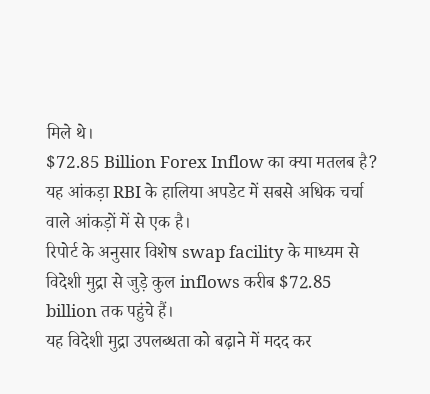मिले थे।
$72.85 Billion Forex Inflow का क्या मतलब है?
यह आंकड़ा RBI के हालिया अपडेट में सबसे अधिक चर्चा वाले आंकड़ों में से एक है।
रिपोर्ट के अनुसार विशेष swap facility के माध्यम से विदेशी मुद्रा से जुड़े कुल inflows करीब $72.85 billion तक पहुंचे हैं।
यह विदेशी मुद्रा उपलब्धता को बढ़ाने में मदद कर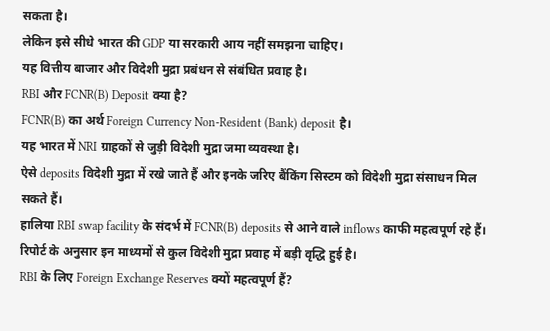सकता है।
लेकिन इसे सीधे भारत की GDP या सरकारी आय नहीं समझना चाहिए।
यह वित्तीय बाजार और विदेशी मुद्रा प्रबंधन से संबंधित प्रवाह है।
RBI और FCNR(B) Deposit क्या है?
FCNR(B) का अर्थ Foreign Currency Non-Resident (Bank) deposit है।
यह भारत में NRI ग्राहकों से जुड़ी विदेशी मुद्रा जमा व्यवस्था है।
ऐसे deposits विदेशी मुद्रा में रखे जाते हैं और इनके जरिए बैंकिंग सिस्टम को विदेशी मुद्रा संसाधन मिल सकते हैं।
हालिया RBI swap facility के संदर्भ में FCNR(B) deposits से आने वाले inflows काफी महत्वपूर्ण रहे हैं। रिपोर्ट के अनुसार इन माध्यमों से कुल विदेशी मुद्रा प्रवाह में बड़ी वृद्धि हुई है।
RBI के लिए Foreign Exchange Reserves क्यों महत्वपूर्ण हैं?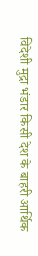विदेशी मुद्रा भंडार किसी देश के बाहरी आर्थिक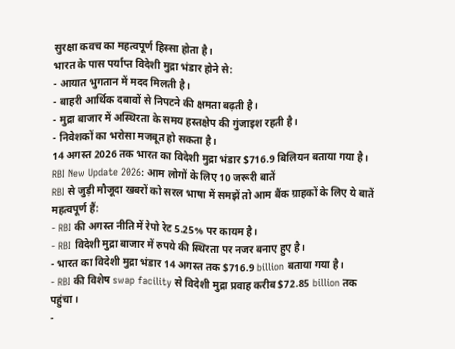सुरक्षा कवच का महत्वपूर्ण हिस्सा होता है।
भारत के पास पर्याप्त विदेशी मुद्रा भंडार होने से:
- आयात भुगतान में मदद मिलती है।
- बाहरी आर्थिक दबावों से निपटने की क्षमता बढ़ती है।
- मुद्रा बाजार में अस्थिरता के समय हस्तक्षेप की गुंजाइश रहती है।
- निवेशकों का भरोसा मजबूत हो सकता है।
14 अगस्त 2026 तक भारत का विदेशी मुद्रा भंडार $716.9 बिलियन बताया गया है।
RBI New Update 2026: आम लोगों के लिए 10 जरूरी बातें
RBI से जुड़ी मौजूदा खबरों को सरल भाषा में समझें तो आम बैंक ग्राहकों के लिए ये बातें महत्वपूर्ण हैं:
- RBI की अगस्त नीति में रेपो रेट 5.25% पर कायम है।
- RBI विदेशी मुद्रा बाजार में रुपये की स्थिरता पर नजर बनाए हुए है।
- भारत का विदेशी मुद्रा भंडार 14 अगस्त तक $716.9 billion बताया गया है।
- RBI की विशेष swap facility से विदेशी मुद्रा प्रवाह करीब $72.85 billion तक पहुंचा।
-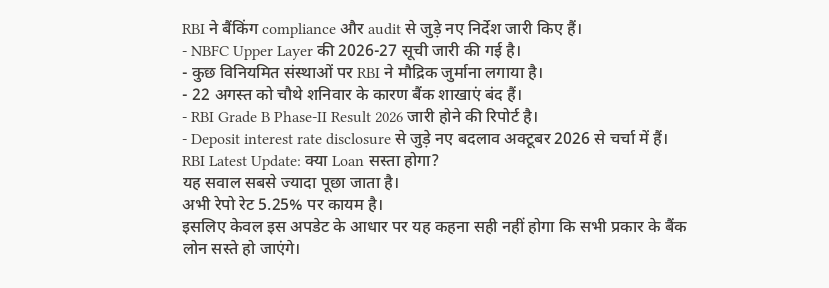RBI ने बैंकिंग compliance और audit से जुड़े नए निर्देश जारी किए हैं।
- NBFC Upper Layer की 2026-27 सूची जारी की गई है।
- कुछ विनियमित संस्थाओं पर RBI ने मौद्रिक जुर्माना लगाया है।
- 22 अगस्त को चौथे शनिवार के कारण बैंक शाखाएं बंद हैं।
- RBI Grade B Phase-II Result 2026 जारी होने की रिपोर्ट है।
- Deposit interest rate disclosure से जुड़े नए बदलाव अक्टूबर 2026 से चर्चा में हैं।
RBI Latest Update: क्या Loan सस्ता होगा?
यह सवाल सबसे ज्यादा पूछा जाता है।
अभी रेपो रेट 5.25% पर कायम है।
इसलिए केवल इस अपडेट के आधार पर यह कहना सही नहीं होगा कि सभी प्रकार के बैंक लोन सस्ते हो जाएंगे।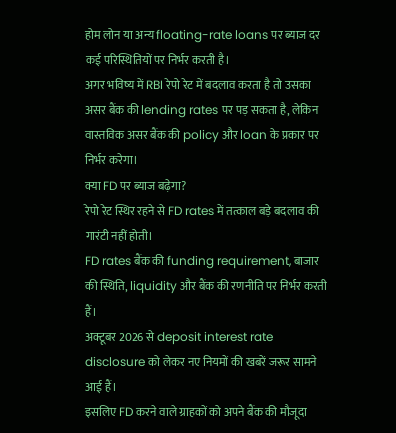होम लोन या अन्य floating-rate loans पर ब्याज दर कई परिस्थितियों पर निर्भर करती है।
अगर भविष्य में RBI रेपो रेट में बदलाव करता है तो उसका असर बैंक की lending rates पर पड़ सकता है, लेकिन वास्तविक असर बैंक की policy और loan के प्रकार पर निर्भर करेगा।
क्या FD पर ब्याज बढ़ेगा?
रेपो रेट स्थिर रहने से FD rates में तत्काल बड़े बदलाव की गारंटी नहीं होती।
FD rates बैंक की funding requirement, बाजार की स्थिति, liquidity और बैंक की रणनीति पर निर्भर करती हैं।
अक्टूबर 2026 से deposit interest rate disclosure को लेकर नए नियमों की खबरें जरूर सामने आई हैं।
इसलिए FD करने वाले ग्राहकों को अपने बैंक की मौजूदा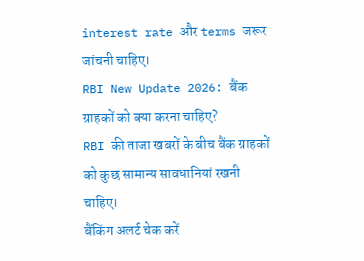interest rate और terms जरूर जांचनी चाहिए।
RBI New Update 2026: बैंक ग्राहकों को क्या करना चाहिए?
RBI की ताजा खबरों के बीच बैंक ग्राहकों को कुछ सामान्य सावधानियां रखनी चाहिए।
बैंकिंग अलर्ट चेक करें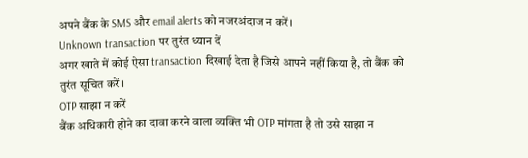अपने बैंक के SMS और email alerts को नजरअंदाज न करें।
Unknown transaction पर तुरंत ध्यान दें
अगर खाते में कोई ऐसा transaction दिखाई देता है जिसे आपने नहीं किया है, तो बैंक को तुरंत सूचित करें।
OTP साझा न करें
बैंक अधिकारी होने का दावा करने वाला व्यक्ति भी OTP मांगता है तो उसे साझा न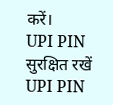करें।
UPI PIN सुरक्षित रखें
UPI PIN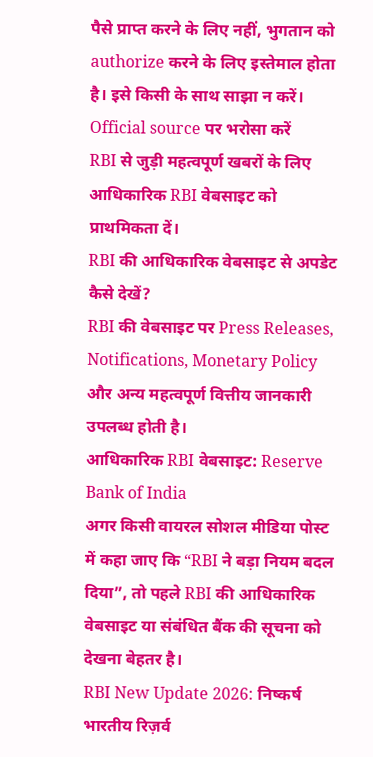पैसे प्राप्त करने के लिए नहीं, भुगतान को authorize करने के लिए इस्तेमाल होता है। इसे किसी के साथ साझा न करें।
Official source पर भरोसा करें
RBI से जुड़ी महत्वपूर्ण खबरों के लिए आधिकारिक RBI वेबसाइट को प्राथमिकता दें।
RBI की आधिकारिक वेबसाइट से अपडेट कैसे देखें?
RBI की वेबसाइट पर Press Releases, Notifications, Monetary Policy और अन्य महत्वपूर्ण वित्तीय जानकारी उपलब्ध होती है।
आधिकारिक RBI वेबसाइट: Reserve Bank of India
अगर किसी वायरल सोशल मीडिया पोस्ट में कहा जाए कि “RBI ने बड़ा नियम बदल दिया”, तो पहले RBI की आधिकारिक वेबसाइट या संबंधित बैंक की सूचना को देखना बेहतर है।
RBI New Update 2026: निष्कर्ष
भारतीय रिज़र्व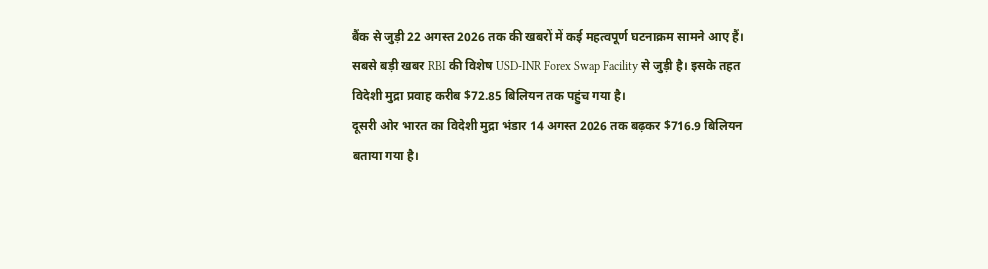बैंक से जुड़ी 22 अगस्त 2026 तक की खबरों में कई महत्वपूर्ण घटनाक्रम सामने आए हैं।
सबसे बड़ी खबर RBI की विशेष USD-INR Forex Swap Facility से जुड़ी है। इसके तहत विदेशी मुद्रा प्रवाह करीब $72.85 बिलियन तक पहुंच गया है।
दूसरी ओर भारत का विदेशी मुद्रा भंडार 14 अगस्त 2026 तक बढ़कर $716.9 बिलियन बताया गया है।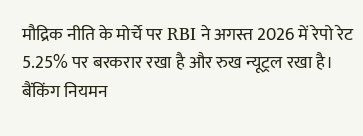मौद्रिक नीति के मोर्चे पर RBI ने अगस्त 2026 में रेपो रेट 5.25% पर बरकरार रखा है और रुख न्यूट्रल रखा है।
बैंकिंग नियमन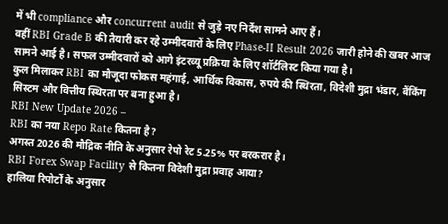में भी compliance और concurrent audit से जुड़े नए निर्देश सामने आए हैं।
वहीं RBI Grade B की तैयारी कर रहे उम्मीदवारों के लिए Phase-II Result 2026 जारी होने की खबर आज सामने आई है। सफल उम्मीदवारों को आगे इंटरव्यू प्रक्रिया के लिए शॉर्टलिस्ट किया गया है।
कुल मिलाकर RBI का मौजूदा फोकस महंगाई, आर्थिक विकास, रुपये की स्थिरता, विदेशी मुद्रा भंडार, बैंकिंग सिस्टम और वित्तीय स्थिरता पर बना हुआ है।
RBI New Update 2026 –
RBI का नया Repo Rate कितना है?
अगस्त 2026 की मौद्रिक नीति के अनुसार रेपो रेट 5.25% पर बरकरार है।
RBI Forex Swap Facility से कितना विदेशी मुद्रा प्रवाह आया?
हालिया रिपोर्टों के अनुसार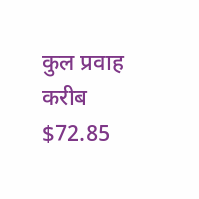कुल प्रवाह करीब $72.85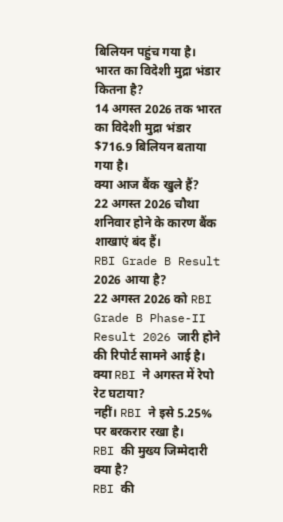बिलियन पहुंच गया है।
भारत का विदेशी मुद्रा भंडार कितना है?
14 अगस्त 2026 तक भारत का विदेशी मुद्रा भंडार $716.9 बिलियन बताया गया है।
क्या आज बैंक खुले हैं?
22 अगस्त 2026 चौथा शनिवार होने के कारण बैंक शाखाएं बंद हैं।
RBI Grade B Result 2026 आया है?
22 अगस्त 2026 को RBI Grade B Phase-II Result 2026 जारी होने की रिपोर्ट सामने आई है।
क्या RBI ने अगस्त में रेपो रेट घटाया?
नहीं। RBI ने इसे 5.25% पर बरकरार रखा है।
RBI की मुख्य जिम्मेदारी क्या है?
RBI की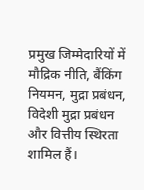प्रमुख जिम्मेदारियों में मौद्रिक नीति, बैंकिंग नियमन, मुद्रा प्रबंधन, विदेशी मुद्रा प्रबंधन और वित्तीय स्थिरता शामिल हैं।